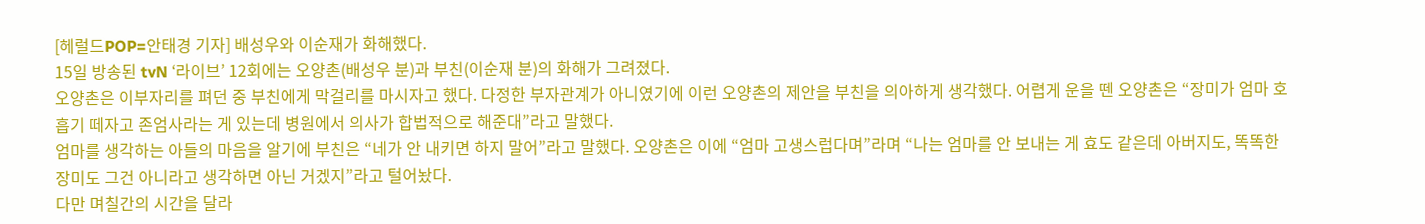[헤럴드POP=안태경 기자] 배성우와 이순재가 화해했다.
15일 방송된 tvN ‘라이브’ 12회에는 오양촌(배성우 분)과 부친(이순재 분)의 화해가 그려졌다.
오양촌은 이부자리를 펴던 중 부친에게 막걸리를 마시자고 했다. 다정한 부자관계가 아니였기에 이런 오양촌의 제안을 부친을 의아하게 생각했다. 어렵게 운을 뗀 오양촌은 “장미가 엄마 호흡기 떼자고 존엄사라는 게 있는데 병원에서 의사가 합법적으로 해준대”라고 말했다.
엄마를 생각하는 아들의 마음을 알기에 부친은 “네가 안 내키면 하지 말어”라고 말했다. 오양촌은 이에 “엄마 고생스럽다며”라며 “나는 엄마를 안 보내는 게 효도 같은데 아버지도, 똑똑한 장미도 그건 아니라고 생각하면 아닌 거겠지”라고 털어놨다.
다만 며칠간의 시간을 달라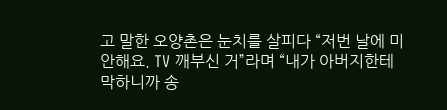고 말한 오양촌은 눈치를 살피다 “저번 날에 미안해요. TV 깨부신 거”라며 “내가 아버지한테 막하니까 송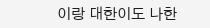이랑 대한이도 나한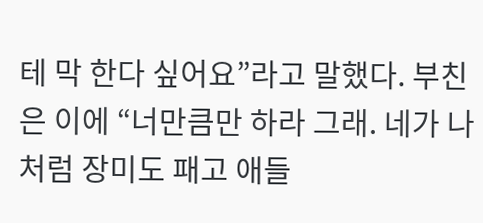테 막 한다 싶어요”라고 말했다. 부친은 이에 “너만큼만 하라 그래. 네가 나처럼 장미도 패고 애들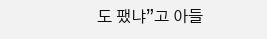도 팼냐”고 아들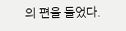의 편을 들었다.